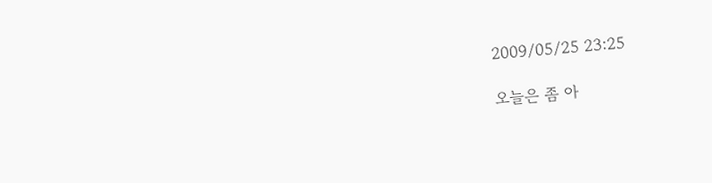2009/05/25 23:25

오늘은 좀 아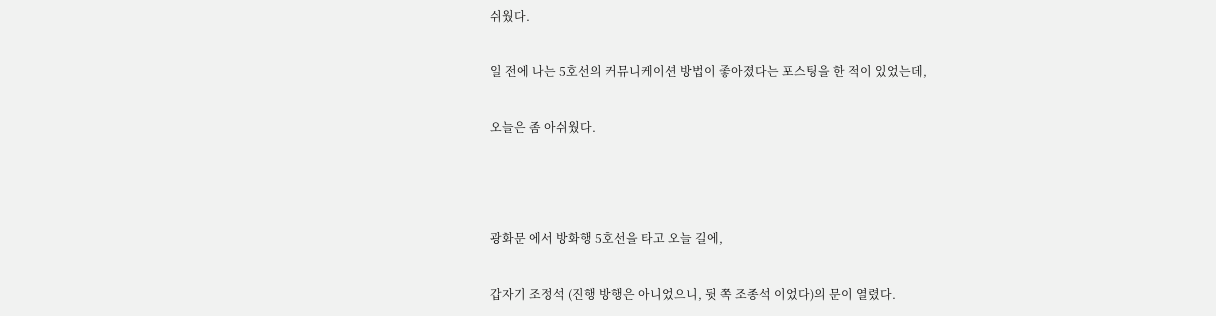쉬웠다.

일 전에 나는 5호선의 커뮤니케이션 방법이 좋아졌다는 포스팅을 한 적이 있었는데,

오늘은 좀 아쉬웠다.



광화문 에서 방화행 5호선을 타고 오늘 길에,

갑자기 조정석 (진행 방행은 아니었으니, 뒷 쪽 조종석 이었다)의 문이 열렸다.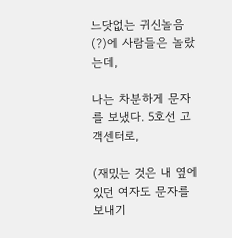느닷없는 귀신놀음(?)에 사람들은 놀랐는데,

나는 차분하게 문자를 보냈다. 5호선 고객센터로,

(재밌는 것은 내 옆에 있던 여자도 문자를 보내기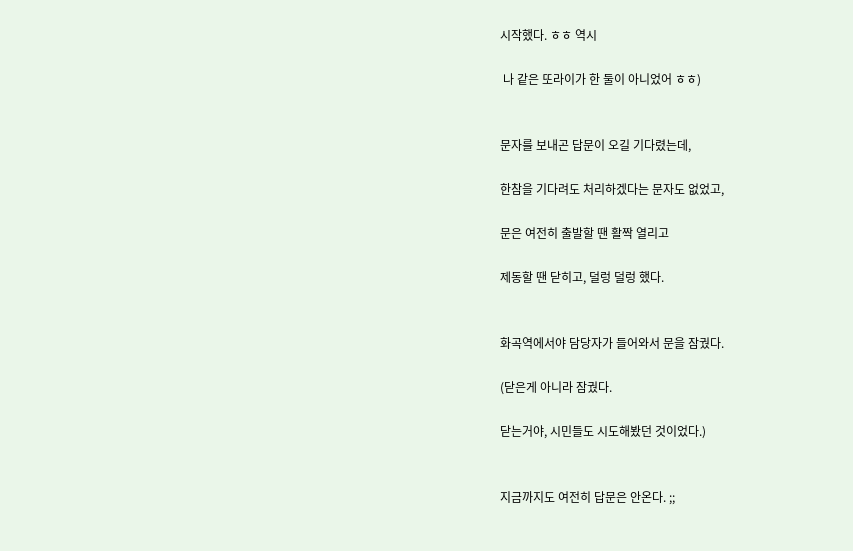시작했다. ㅎㅎ 역시

 나 같은 또라이가 한 둘이 아니었어 ㅎㅎ)


문자를 보내곤 답문이 오길 기다렸는데,

한참을 기다려도 처리하겠다는 문자도 없었고,

문은 여전히 출발할 땐 활짝 열리고

제동할 땐 닫히고, 덜렁 덜렁 했다.


화곡역에서야 담당자가 들어와서 문을 잠궜다.

(닫은게 아니라 잠궜다.

닫는거야, 시민들도 시도해봤던 것이었다.)


지금까지도 여전히 답문은 안온다. ;;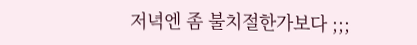저녁엔 좀 불치절한가보다 ;;;